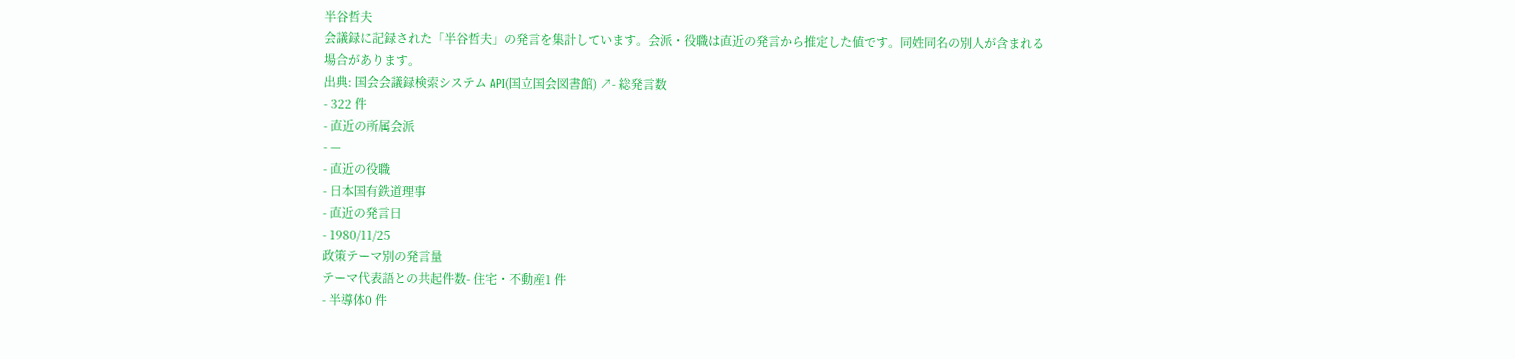半谷哲夫
会議録に記録された「半谷哲夫」の発言を集計しています。会派・役職は直近の発言から推定した値です。同姓同名の別人が含まれる場合があります。
出典: 国会会議録検索システム API(国立国会図書館) ↗- 総発言数
- 322 件
- 直近の所属会派
- —
- 直近の役職
- 日本国有鉄道理事
- 直近の発言日
- 1980/11/25
政策テーマ別の発言量
テーマ代表語との共起件数- 住宅・不動産1 件
- 半導体0 件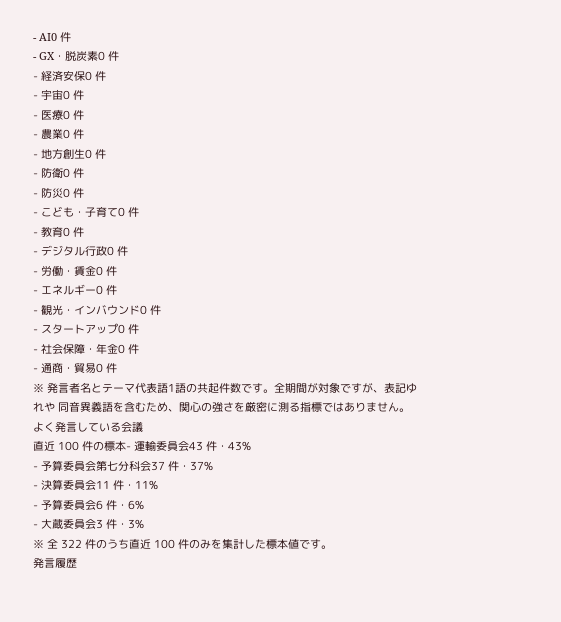- AI0 件
- GX・脱炭素0 件
- 経済安保0 件
- 宇宙0 件
- 医療0 件
- 農業0 件
- 地方創生0 件
- 防衛0 件
- 防災0 件
- こども・子育て0 件
- 教育0 件
- デジタル行政0 件
- 労働・賃金0 件
- エネルギー0 件
- 観光・インバウンド0 件
- スタートアップ0 件
- 社会保障・年金0 件
- 通商・貿易0 件
※ 発言者名とテーマ代表語1語の共起件数です。全期間が対象ですが、表記ゆれや 同音異義語を含むため、関心の強さを厳密に測る指標ではありません。
よく発言している会議
直近 100 件の標本- 運輸委員会43 件・43%
- 予算委員会第七分科会37 件・37%
- 決算委員会11 件・11%
- 予算委員会6 件・6%
- 大蔵委員会3 件・3%
※ 全 322 件のうち直近 100 件のみを集計した標本値です。
発言履歴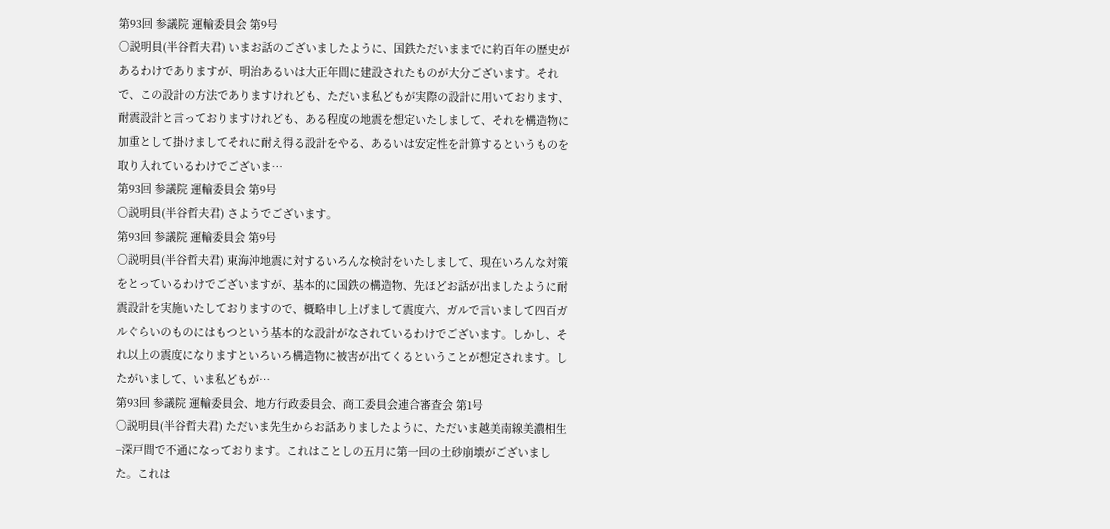第93回 参議院 運輸委員会 第9号
○説明員(半谷哲夫君) いまお話のございましたように、国鉄ただいままでに約百年の歴史があるわけでありますが、明治あるいは大正年間に建設されたものが大分ございます。それで、この設計の方法でありますけれども、ただいま私どもが実際の設計に用いております、耐震設計と言っておりますけれども、ある程度の地震を想定いたしまして、それを構造物に加重として掛けましてそれに耐え得る設計をやる、あるいは安定性を計算するというものを取り入れているわけでございま…
第93回 参議院 運輸委員会 第9号
○説明員(半谷哲夫君) さようでございます。
第93回 参議院 運輸委員会 第9号
○説明員(半谷哲夫君) 東海沖地震に対するいろんな検討をいたしまして、現在いろんな対策をとっているわけでございますが、基本的に国鉄の構造物、先ほどお話が出ましたように耐震設計を実施いたしておりますので、概略申し上げまして震度六、ガルで言いまして四百ガルぐらいのものにはもつという基本的な設計がなされているわけでございます。しかし、それ以上の震度になりますといろいろ構造物に被害が出てくるということが想定されます。したがいまして、いま私どもが…
第93回 参議院 運輸委員会、地方行政委員会、商工委員会連合審査会 第1号
○説明員(半谷哲夫君) ただいま先生からお話ありましたように、ただいま越美南線美濃相生−深戸間で不通になっております。これはことしの五月に第一回の土砂崩壊がございました。これは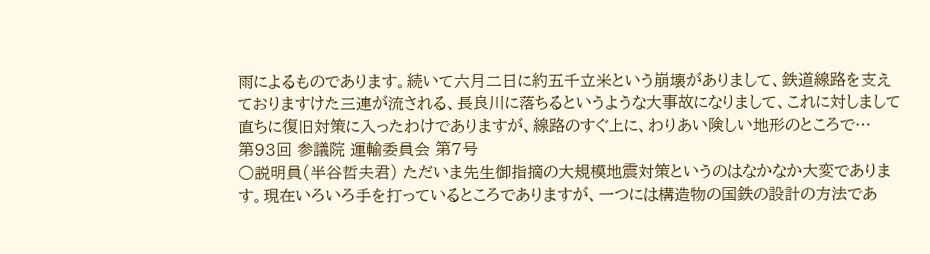雨によるものであります。続いて六月二日に約五千立米という崩壊がありまして、鉄道線路を支えておりますけた三連が流される、長良川に落ちるというような大事故になりまして、これに対しまして直ちに復旧対策に入ったわけでありますが、線路のすぐ上に、わりあい険しい地形のところで…
第93回 参議院 運輸委員会 第7号
○説明員(半谷哲夫君) ただいま先生御指摘の大規模地震対策というのはなかなか大変であります。現在いろいろ手を打っているところでありますが、一つには構造物の国鉄の設計の方法であ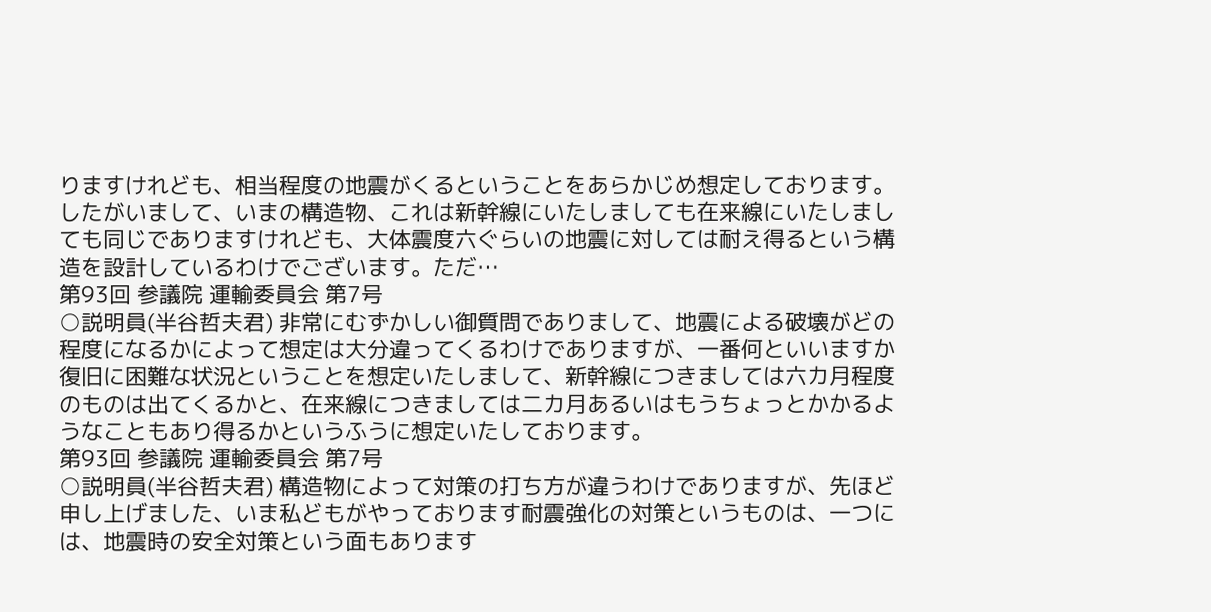りますけれども、相当程度の地震がくるということをあらかじめ想定しております。したがいまして、いまの構造物、これは新幹線にいたしましても在来線にいたしましても同じでありますけれども、大体震度六ぐらいの地震に対しては耐え得るという構造を設計しているわけでございます。ただ…
第93回 参議院 運輸委員会 第7号
○説明員(半谷哲夫君) 非常にむずかしい御質問でありまして、地震による破壊がどの程度になるかによって想定は大分違ってくるわけでありますが、一番何といいますか復旧に困難な状況ということを想定いたしまして、新幹線につきましては六カ月程度のものは出てくるかと、在来線につきましては二カ月あるいはもうちょっとかかるようなこともあり得るかというふうに想定いたしております。
第93回 参議院 運輸委員会 第7号
○説明員(半谷哲夫君) 構造物によって対策の打ち方が違うわけでありますが、先ほど申し上げました、いま私どもがやっております耐震強化の対策というものは、一つには、地震時の安全対策という面もあります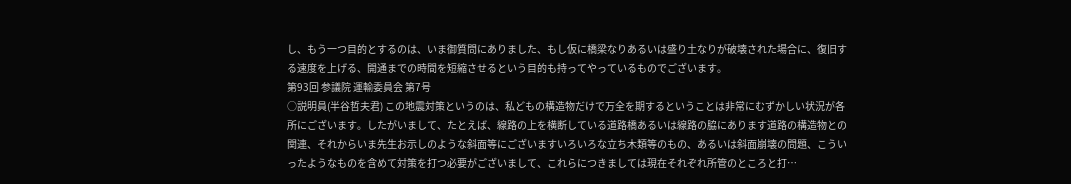し、もう一つ目的とするのは、いま御質問にありました、もし仮に橋梁なりあるいは盛り土なりが破壊された場合に、復旧する速度を上げる、開通までの時間を短縮させるという目的も持ってやっているものでございます。
第93回 参議院 運輸委員会 第7号
○説明員(半谷哲夫君) この地震対策というのは、私どもの構造物だけで万全を期するということは非常にむずかしい状況が各所にございます。したがいまして、たとえば、線路の上を横断している道路橋あるいは線路の脇にあります道路の構造物との関連、それからいま先生お示しのような斜面等にございますいろいろな立ち木類等のもの、あるいは斜面崩壊の問題、こういったようなものを含めて対策を打つ必要がございまして、これらにつきましては現在それぞれ所管のところと打…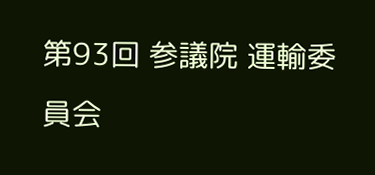第93回 参議院 運輸委員会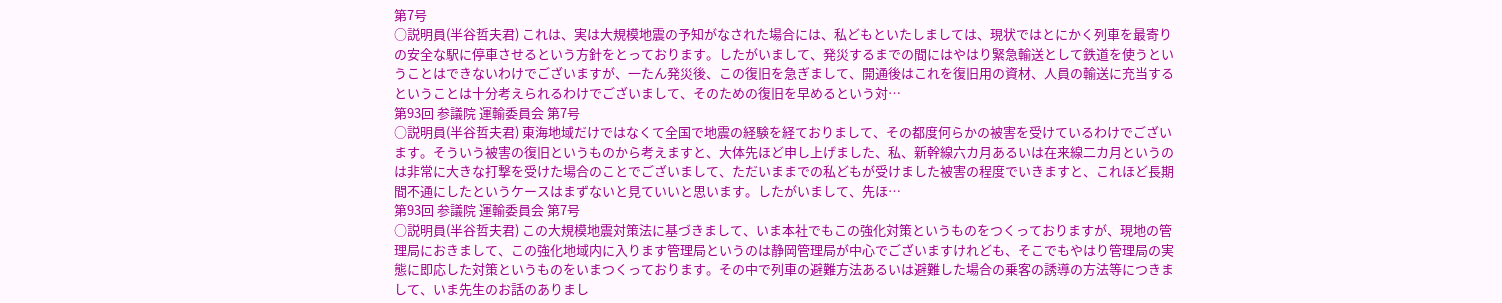第7号
○説明員(半谷哲夫君) これは、実は大規模地震の予知がなされた場合には、私どもといたしましては、現状ではとにかく列車を最寄りの安全な駅に停車させるという方針をとっております。したがいまして、発災するまでの間にはやはり緊急輸送として鉄道を使うということはできないわけでございますが、一たん発災後、この復旧を急ぎまして、開通後はこれを復旧用の資材、人員の輸送に充当するということは十分考えられるわけでございまして、そのための復旧を早めるという対…
第93回 参議院 運輸委員会 第7号
○説明員(半谷哲夫君) 東海地域だけではなくて全国で地震の経験を経ておりまして、その都度何らかの被害を受けているわけでございます。そういう被害の復旧というものから考えますと、大体先ほど申し上げました、私、新幹線六カ月あるいは在来線二カ月というのは非常に大きな打撃を受けた場合のことでございまして、ただいままでの私どもが受けました被害の程度でいきますと、これほど長期間不通にしたというケースはまずないと見ていいと思います。したがいまして、先ほ…
第93回 参議院 運輸委員会 第7号
○説明員(半谷哲夫君) この大規模地震対策法に基づきまして、いま本社でもこの強化対策というものをつくっておりますが、現地の管理局におきまして、この強化地域内に入ります管理局というのは静岡管理局が中心でございますけれども、そこでもやはり管理局の実態に即応した対策というものをいまつくっております。その中で列車の避難方法あるいは避難した場合の乗客の誘導の方法等につきまして、いま先生のお話のありまし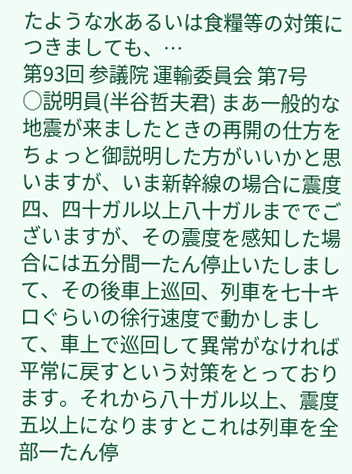たような水あるいは食糧等の対策につきましても、…
第93回 参議院 運輸委員会 第7号
○説明員(半谷哲夫君) まあ一般的な地震が来ましたときの再開の仕方をちょっと御説明した方がいいかと思いますが、いま新幹線の場合に震度四、四十ガル以上八十ガルまででございますが、その震度を感知した場合には五分間一たん停止いたしまして、その後車上巡回、列車を七十キロぐらいの徐行速度で動かしまして、車上で巡回して異常がなければ平常に戻すという対策をとっております。それから八十ガル以上、震度五以上になりますとこれは列車を全部一たん停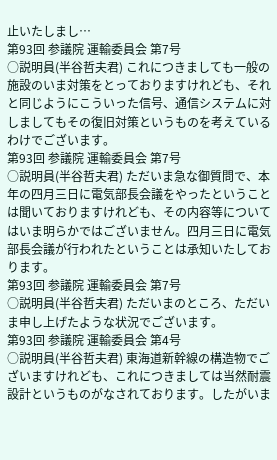止いたしまし…
第93回 参議院 運輸委員会 第7号
○説明員(半谷哲夫君) これにつきましても一般の施設のいま対策をとっておりますけれども、それと同じようにこういった信号、通信システムに対しましてもその復旧対策というものを考えているわけでございます。
第93回 参議院 運輸委員会 第7号
○説明員(半谷哲夫君) ただいま急な御質問で、本年の四月三日に電気部長会議をやったということは聞いておりますけれども、その内容等についてはいま明らかではございません。四月三日に電気部長会議が行われたということは承知いたしております。
第93回 参議院 運輸委員会 第7号
○説明員(半谷哲夫君) ただいまのところ、ただいま申し上げたような状況でございます。
第93回 参議院 運輸委員会 第4号
○説明員(半谷哲夫君) 東海道新幹線の構造物でございますけれども、これにつきましては当然耐震設計というものがなされております。したがいま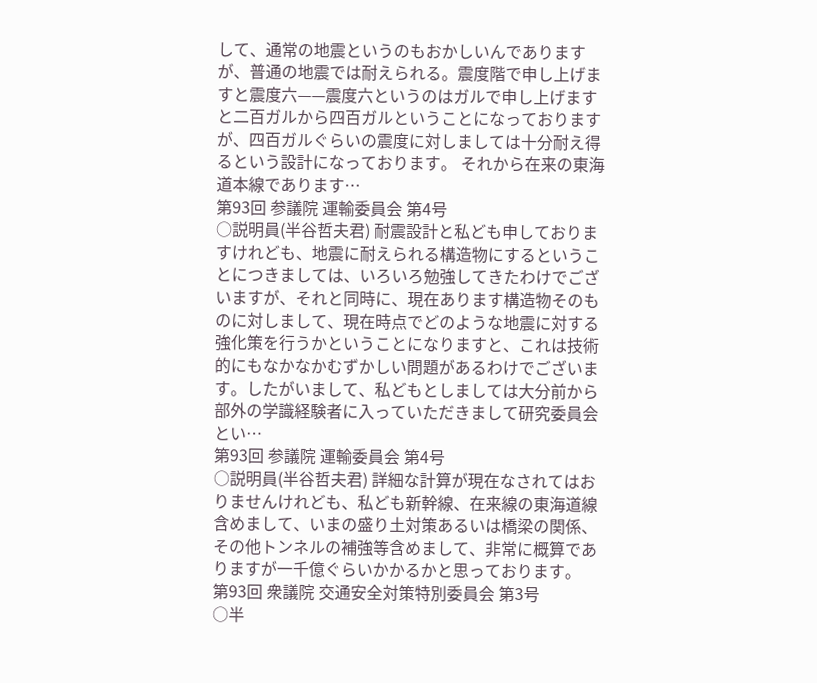して、通常の地震というのもおかしいんでありますが、普通の地震では耐えられる。震度階で申し上げますと震度六——震度六というのはガルで申し上げますと二百ガルから四百ガルということになっておりますが、四百ガルぐらいの震度に対しましては十分耐え得るという設計になっております。 それから在来の東海道本線であります…
第93回 参議院 運輸委員会 第4号
○説明員(半谷哲夫君) 耐震設計と私ども申しておりますけれども、地震に耐えられる構造物にするということにつきましては、いろいろ勉強してきたわけでございますが、それと同時に、現在あります構造物そのものに対しまして、現在時点でどのような地震に対する強化策を行うかということになりますと、これは技術的にもなかなかむずかしい問題があるわけでございます。したがいまして、私どもとしましては大分前から部外の学識経験者に入っていただきまして研究委員会とい…
第93回 参議院 運輸委員会 第4号
○説明員(半谷哲夫君) 詳細な計算が現在なされてはおりませんけれども、私ども新幹線、在来線の東海道線含めまして、いまの盛り土対策あるいは橋梁の関係、その他トンネルの補強等含めまして、非常に概算でありますが一千億ぐらいかかるかと思っております。
第93回 衆議院 交通安全対策特別委員会 第3号
○半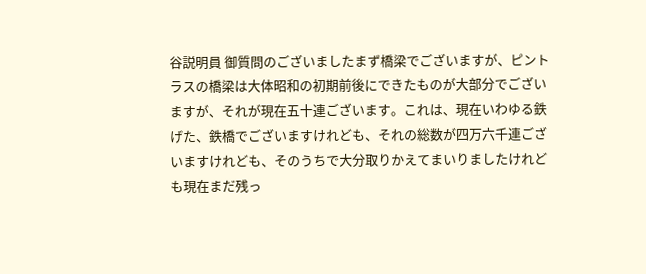谷説明員 御質問のございましたまず橋梁でございますが、ピントラスの橋梁は大体昭和の初期前後にできたものが大部分でございますが、それが現在五十連ございます。これは、現在いわゆる鉄げた、鉄橋でございますけれども、それの総数が四万六千連ございますけれども、そのうちで大分取りかえてまいりましたけれども現在まだ残っ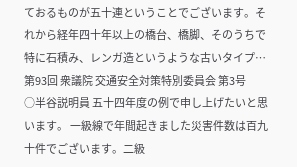ておるものが五十連ということでございます。それから経年四十年以上の橋台、橋脚、そのうちで特に石積み、レンガ造というような古いタイプ…
第93回 衆議院 交通安全対策特別委員会 第3号
○半谷説明員 五十四年度の例で申し上げたいと思います。 一級線で年間起きました災害件数は百九十件でございます。二級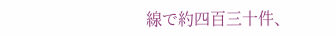線で約四百三十件、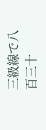三級線で八百三十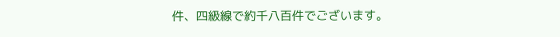件、四級線で約千八百件でございます。